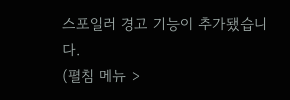스포일러 경고 기능이 추가됐습니다.
(펼침 메뉴 >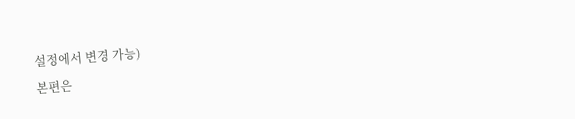설정에서 변경 가능)
본편은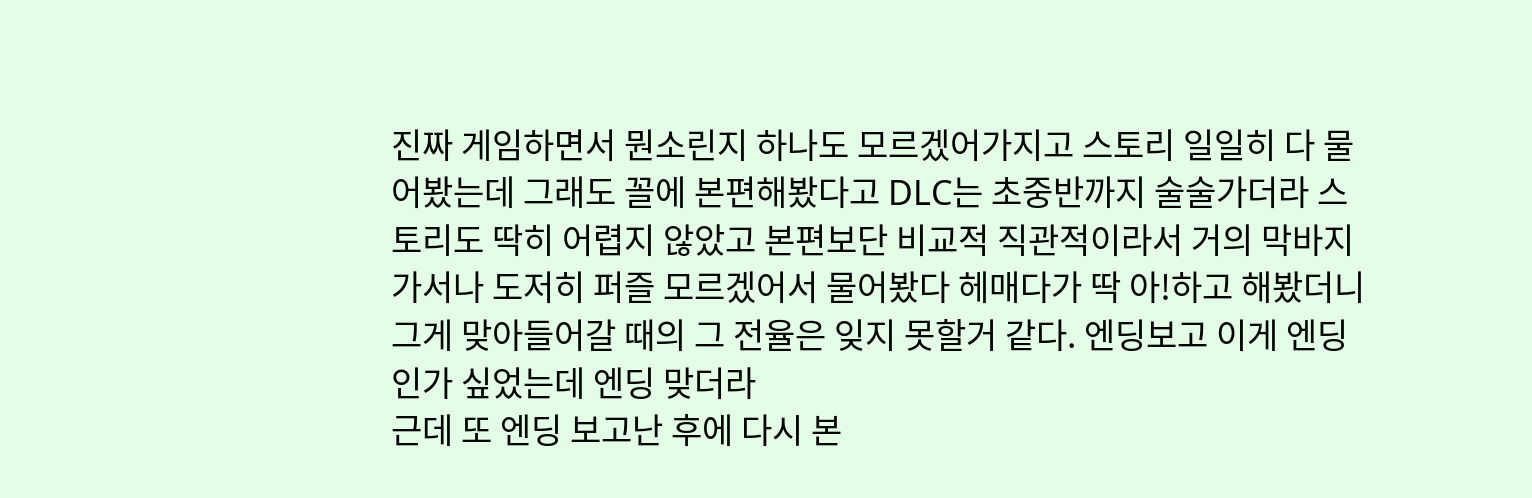진짜 게임하면서 뭔소린지 하나도 모르겠어가지고 스토리 일일히 다 물어봤는데 그래도 꼴에 본편해봤다고 DLC는 초중반까지 술술가더라 스토리도 딱히 어렵지 않았고 본편보단 비교적 직관적이라서 거의 막바지 가서나 도저히 퍼즐 모르겠어서 물어봤다 헤매다가 딱 아!하고 해봤더니 그게 맞아들어갈 때의 그 전율은 잊지 못할거 같다. 엔딩보고 이게 엔딩인가 싶었는데 엔딩 맞더라
근데 또 엔딩 보고난 후에 다시 본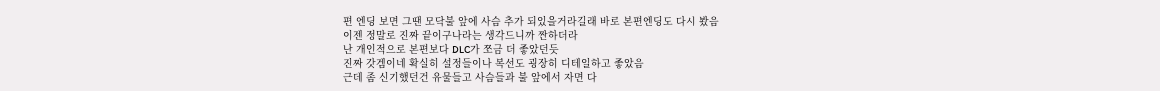편 엔딩 보면 그땐 모닥불 앞에 사슴 추가 되있을거라길래 바로 본편엔딩도 다시 봤음
이젠 정말로 진짜 끝이구나라는 생각드니까 짠하더라
난 개인적으로 본편보다 DLC가 쪼금 더 좋았던듯
진짜 갓겜이네 확실히 설정들이나 복선도 굉장히 디테일하고 좋았음
근데 좀 신기했던건 유물들고 사슴들과 불 앞에서 자면 다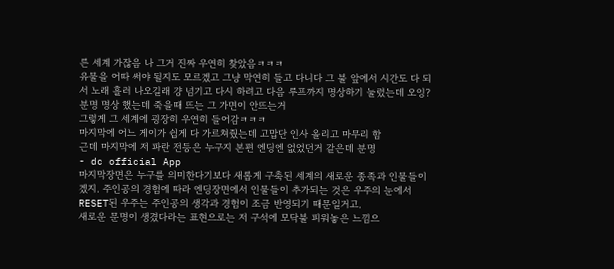른 세계 가잖음 나 그거 진짜 우연히 찾았음ㅋㅋㅋ
유물을 어따 써야 될지도 모르겠고 그냥 막연히 들고 다니다 그 불 앞에서 시간도 다 되서 노래 흘러 나오길래 걍 넘기고 다시 하려고 다음 루프까지 명상하기 눌렀는데 오잉? 분명 명상 했는데 죽을때 뜨는 그 가면이 안뜨는거
그렇게 그 세계에 굉장히 우연히 들어감ㅋㅋㅋ
마지막에 어느 게이가 쉽게 다 가르쳐줬는데 고맙단 인사 올리고 마무리 함
근데 마지막에 저 파란 전등은 누구지 본편 엔딩엔 없었던거 같은데 분명
- dc official App
마지막장면은 누구를 의미한다기보다 새롭게 구축된 세계의 새로운 종족과 인물들이겠지. 주인공의 경험에 따라 엔딩장면에서 인물들이 추가되는 것은 우주의 눈에서 RESET된 우주는 주인공의 생각과 경험이 조금 반영되기 때문일거고.
새로운 문명이 생겼다라는 표현으로는 저 구석에 모닥불 피워놓은 느낌으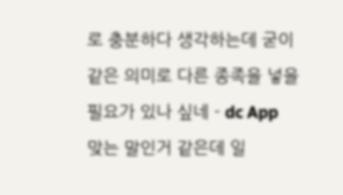로 충분하다 생각하는데 굳이 같은 의미로 다른 종족을 넣을 필요가 있나 싶네 - dc App
맞는 말인거 같은데 일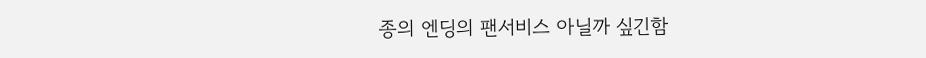종의 엔딩의 팬서비스 아닐까 싶긴함